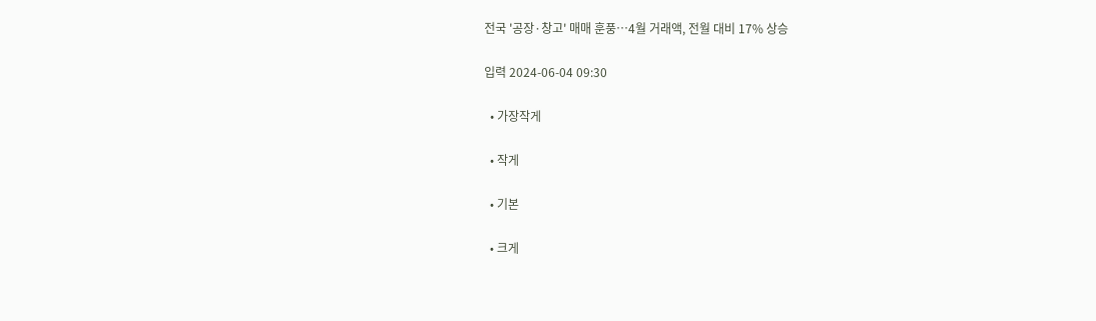전국 '공장·창고' 매매 훈풍…4월 거래액, 전월 대비 17% 상승

입력 2024-06-04 09:30

  • 가장작게

  • 작게

  • 기본

  • 크게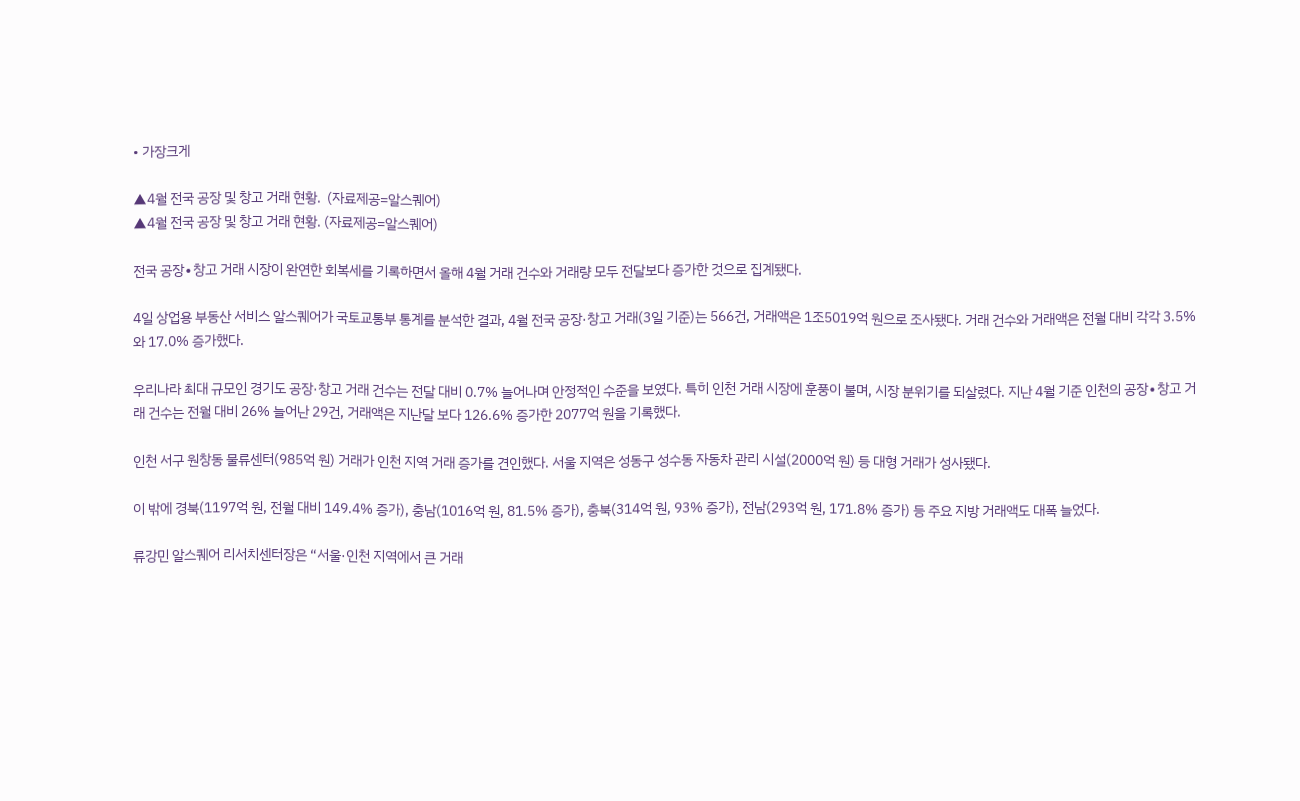• 가장크게

▲4월 전국 공장 및 창고 거래 현황.  (자료제공=알스퀘어)
▲4월 전국 공장 및 창고 거래 현황. (자료제공=알스퀘어)

전국 공장∙창고 거래 시장이 완연한 회복세를 기록하면서 올해 4월 거래 건수와 거래량 모두 전달보다 증가한 것으로 집계됐다.

4일 상업용 부동산 서비스 알스퀘어가 국토교통부 통계를 분석한 결과, 4월 전국 공장·창고 거래(3일 기준)는 566건, 거래액은 1조5019억 원으로 조사됐다. 거래 건수와 거래액은 전월 대비 각각 3.5%와 17.0% 증가했다.

우리나라 최대 규모인 경기도 공장·창고 거래 건수는 전달 대비 0.7% 늘어나며 안정적인 수준을 보였다. 특히 인천 거래 시장에 훈풍이 불며, 시장 분위기를 되살렸다. 지난 4월 기준 인천의 공장∙창고 거래 건수는 전월 대비 26% 늘어난 29건, 거래액은 지난달 보다 126.6% 증가한 2077억 원을 기록했다.

인천 서구 원창동 물류센터(985억 원) 거래가 인천 지역 거래 증가를 견인했다. 서울 지역은 성동구 성수동 자동차 관리 시설(2000억 원) 등 대형 거래가 성사됐다.

이 밖에 경북(1197억 원, 전월 대비 149.4% 증가), 충남(1016억 원, 81.5% 증가), 충북(314억 원, 93% 증가), 전남(293억 원, 171.8% 증가) 등 주요 지방 거래액도 대폭 늘었다.

류강민 알스퀘어 리서치센터장은 “서울·인천 지역에서 큰 거래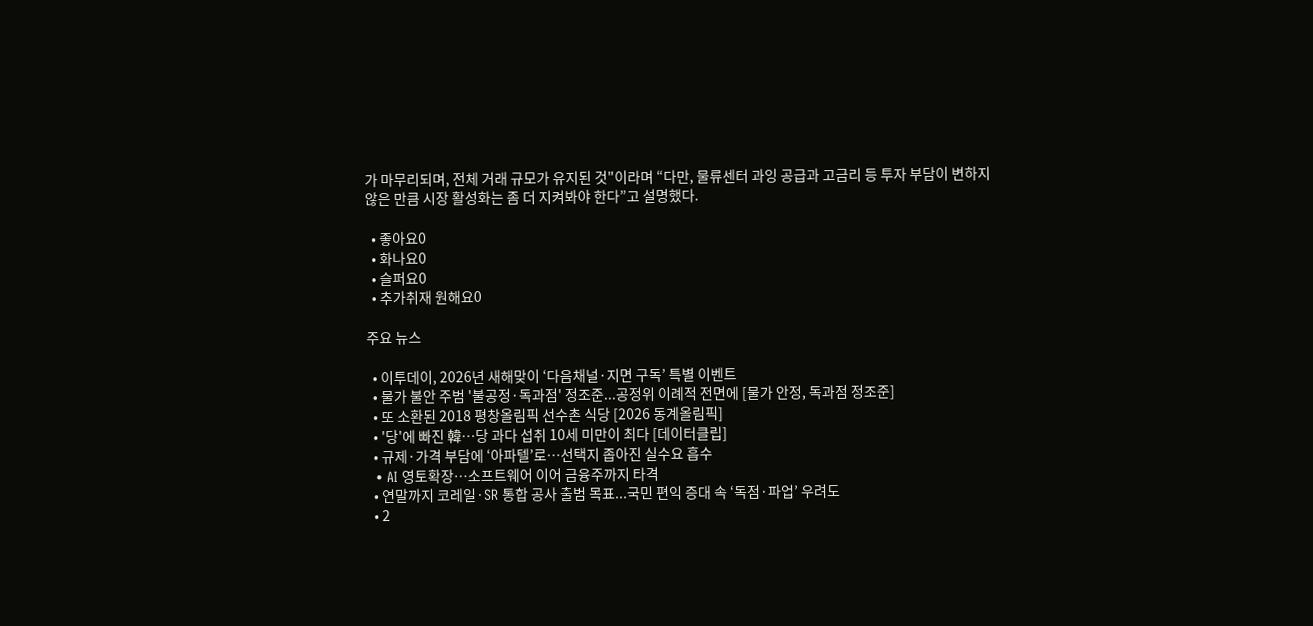가 마무리되며, 전체 거래 규모가 유지된 것"이라며 “다만, 물류센터 과잉 공급과 고금리 등 투자 부담이 변하지 않은 만큼 시장 활성화는 좀 더 지켜봐야 한다”고 설명했다.

  • 좋아요0
  • 화나요0
  • 슬퍼요0
  • 추가취재 원해요0

주요 뉴스

  • 이투데이, 2026년 새해맞이 ‘다음채널·지면 구독’ 특별 이벤트
  • 물가 불안 주범 '불공정·독과점' 정조준...공정위 이례적 전면에 [물가 안정, 독과점 정조준]
  • 또 소환된 2018 평창올림픽 선수촌 식당 [2026 동계올림픽]
  • '당'에 빠진 韓…당 과다 섭취 10세 미만이 최다 [데이터클립]
  • 규제·가격 부담에 ‘아파텔’로…선택지 좁아진 실수요 흡수
  • AI 영토확장⋯소프트웨어 이어 금융주까지 타격
  • 연말까지 코레일·SR 통합 공사 출범 목표...국민 편익 증대 속 ‘독점·파업’ 우려도
  • 2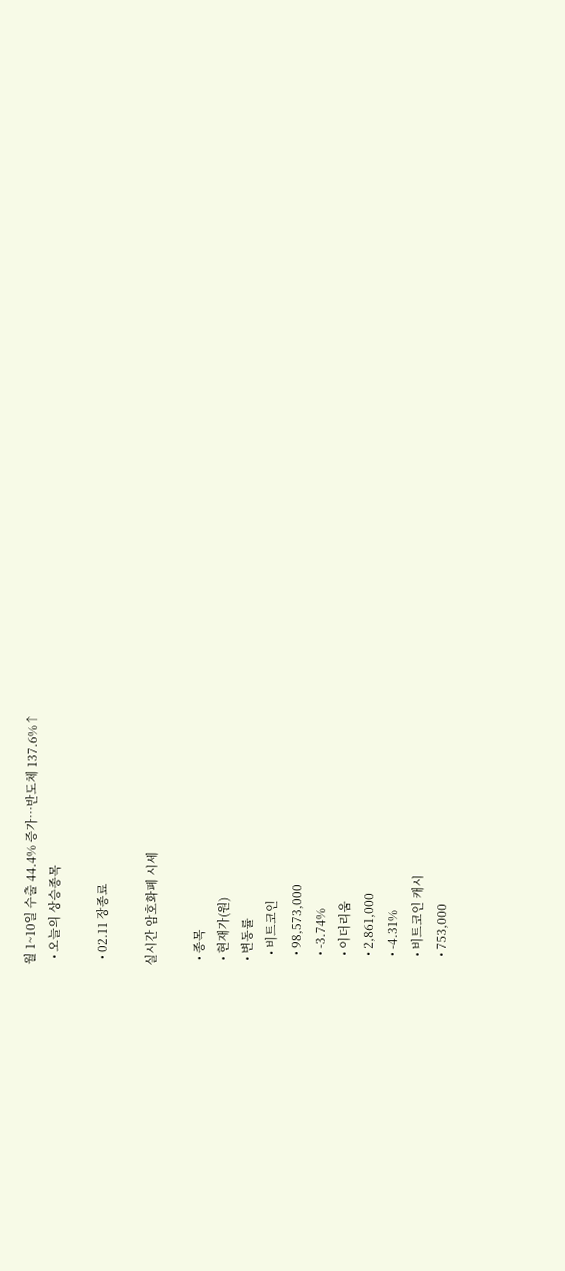월 1~10일 수출 44.4% 증가⋯반도체 137.6%↑
  • 오늘의 상승종목

  • 02.11 장종료

실시간 암호화폐 시세

  • 종목
  • 현재가(원)
  • 변동률
    • 비트코인
    • 98,573,000
    • -3.74%
    • 이더리움
    • 2,861,000
    • -4.31%
    • 비트코인 캐시
    • 753,000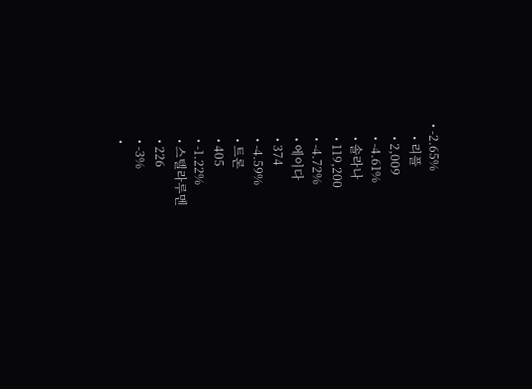• -2.65%
    • 리플
    • 2,009
    • -4.61%
    • 솔라나
    • 119,200
    • -4.72%
    • 에이다
    • 374
    • -4.59%
    • 트론
    • 405
    • -1.22%
    • 스텔라루멘
    • 226
    • -3%
    •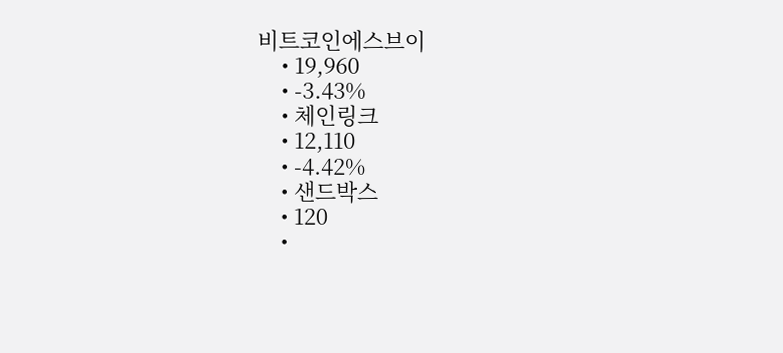비트코인에스브이
    • 19,960
    • -3.43%
    • 체인링크
    • 12,110
    • -4.42%
    • 샌드박스
    • 120
    •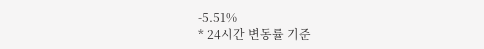-5.51%
* 24시간 변동률 기준